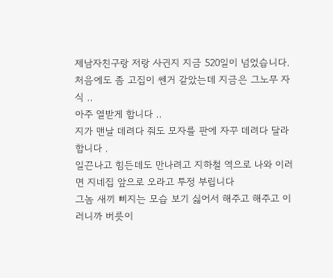제남자친구랑 저랑 사귄지 지금 520일이 넘었습니다.
처음에도 좀 고집이 쎈거 같았는데 지금은 그노무 자식 ..
아주 열받게 합니다 ..
지가 맨날 데려다 줘도 모자를 판에 자꾸 데려다 달라 합니다 .
일끈나고 힘든데도 만나려고 지하철 역으로 나와 이러면 지네집 앞으로 오라고 투정 부립니다
그놈 새끼 삐지는 모습 보기 싫어서 해주고 해주고 이러니까 버릇이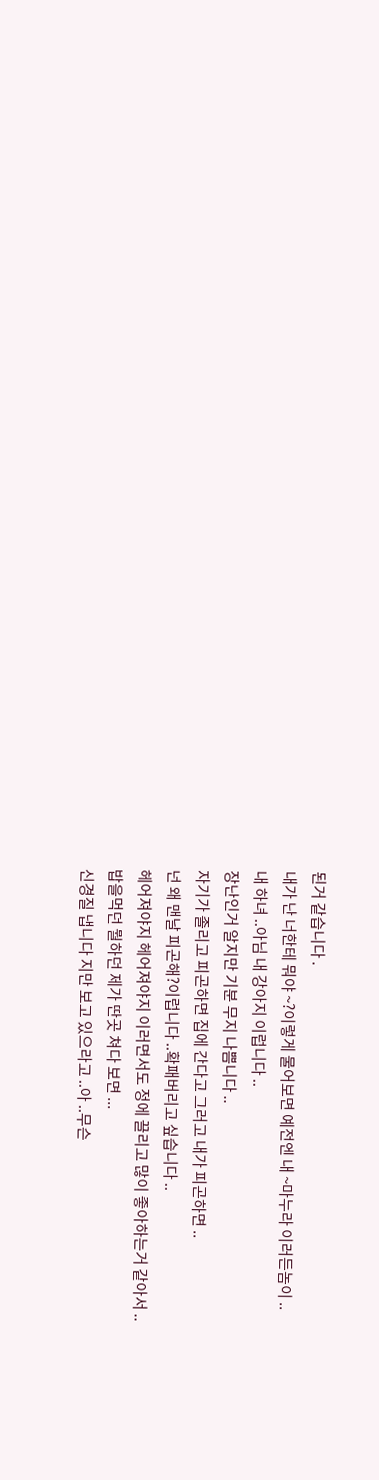된거 같습니다 .
내가 난 너한테 뭐야 ~?이렇게 물어보면 예전엔 내 ~마누라 이러든놈이 ..
내 하녀 ..아님 내 강아지 이럽니다 ..
장난인거 알지만 기분 무지 나쁨니다 ..
자기가 졸리고 피곤하면 집에 간다고 그러고 내가 피곤하면 ..
넌 왜 맨날 피곤해?이럽니다 ..확패버리고 싶습니다 ..
헤어져야지 헤어져야지 이러면서도 정에 끌리고 많이 좋아하는거 같아서 ..
밥을먹던 뭘하던 제가 딴곳 쳐다 보면 ...
신경질 냅니다 지만 보고 있으라고 ..아 ..무슨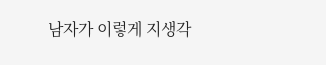남자가 이렇게 지생각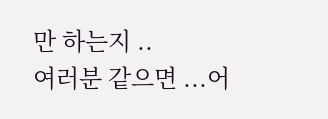만 하는지 ..
여러분 같으면 ...어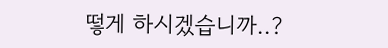떻게 하시겠습니까..?